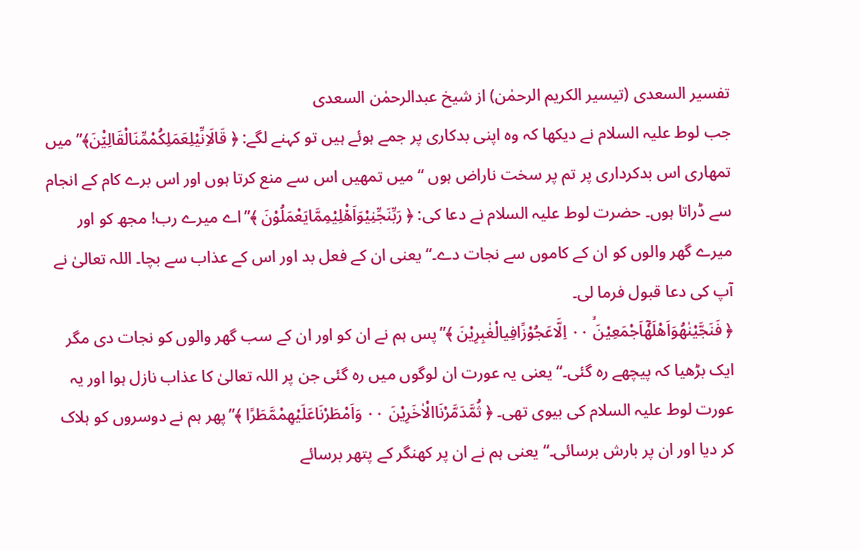تفسیر السعدی (تیسیر الکریم الرحمٰن) از شیخ عبدالرحمٰن السعدی
جب لوط علیہ السلام نے دیکھا کہ وہ اپنی بدکاری پر جمے ہوئے ہیں تو کہنے لگے: ﴿ قَالَاِنِّیْلِعَمَلِكُمْمِّنَالْقَالِیْ٘نَ﴾”میں تمھاری اس بدکرداری پر تم پر سخت ناراض ہوں “ میں تمھیں اس سے منع کرتا ہوں اور اس برے کام کے انجام سے ڈراتا ہوں۔ حضرت لوط علیہ السلام نے دعا کی: ﴿ رَبِّنَجِّنِیْوَاَهْ٘لِیْمِمَّایَعْمَلُوْنَ ﴾”اے میرے رب! مجھ کو اور میرے گھر والوں کو ان کے کاموں سے نجات دے۔“ یعنی ان کے فعل بد اور اس کے عذاب سے بچا۔ اللہ تعالیٰ نے آپ کی دعا قبول فرما لی۔
﴿ فَنَجَّیْنٰهُوَاَهْلَهٗۤاَجْمَعِیْنَۙ ۰۰ اِلَّاعَجُوْزًافِیالْغٰبِرِیْنَ ﴾”پس ہم نے ان کو اور ان کے سب گھر والوں کو نجات دی مگر ایک بڑھیا کہ پیچھے رہ گئی۔“ یعنی یہ عورت ان لوگوں میں رہ گئی جن پر اللہ تعالیٰ کا عذاب نازل ہوا اور یہ عورت لوط علیہ السلام کی بیوی تھی۔ ﴿ ثُمَّدَمَّرْنَاالْاٰخَرِیْنَ ۰۰ وَاَمْطَرْنَاعَلَیْهِمْمَّطَرًا ﴾”پھر ہم نے دوسروں کو ہلاک کر دیا اور ان پر بارش برسائی۔“ یعنی ہم نے ان پر کھنگر کے پتھر برسائے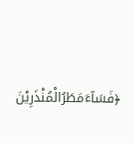﴿فَسَآءَمَطَرُالْمُنْذَرِیْنَ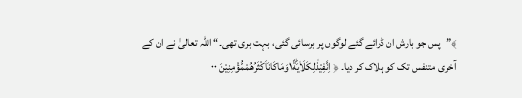﴾”پس جو بارش ان ڈرائے گئے لوگوں پر برسائی گئی، بہت بری تھی۔“ اللہ تعالیٰ نے ان کے آخری متنفس تک کو ہلاک کر دیا۔ ﴿ اِنَّفِیْذٰلِكَلَاٰیَةً١ؕوَمَاكَانَاَكْثَرُهُمْمُّؤْمِنِیْنَ ۰۰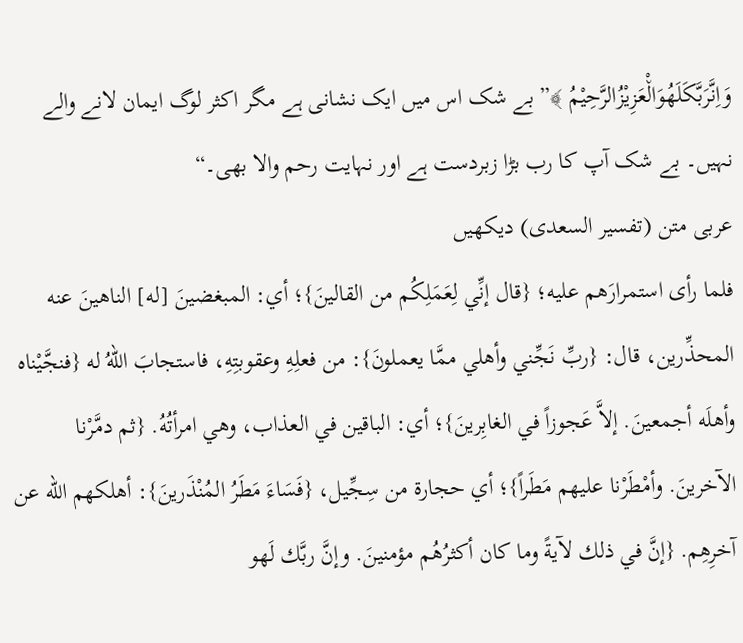وَاِنَّرَبَّكَلَهُوَالْ٘عَزِیْزُالرَّحِیْمُ ﴾”بے شک اس میں ایک نشانی ہے مگر اکثر لوگ ایمان لانے والے نہیں۔ بے شک آپ کا رب بڑا زبردست ہے اور نہایت رحم والا بھی۔“
عربی متن (تفسیر السعدی) دیکھیں
فلما رأى استمرارَهم عليه؛ {قال إنِّي لِعَمَلِكُم من القالينَ}؛ أي: المبغضينَ [له] الناهينَ عنه المحذِّرين، قال: {ربِّ نَجِّني وأهلي ممَّا يعملونَ}: من فعلِهِ وعقوبتِهِ، فاستجابَ اللهُ له {فنجَّيْناه وأهلَه أجمعينَ. إلاَّ عَجوزاً في الغابِرينَ}؛ أي: الباقين في العذاب، وهي امرأتُهُ. {ثم دمَّرْنا الآخرينَ. وأمْطَرْنا عليهم مَطَراً}؛ أي حجارة من سِجِّيل، {فَسَاءَ مَطَرُ المُنْذَرينَ}: أهلكهم الله عن آخرِهِم. {إنَّ في ذلك لآيةً وما كان أكثرُهُم مؤمنينَ. وإنَّ ربَّك لَهو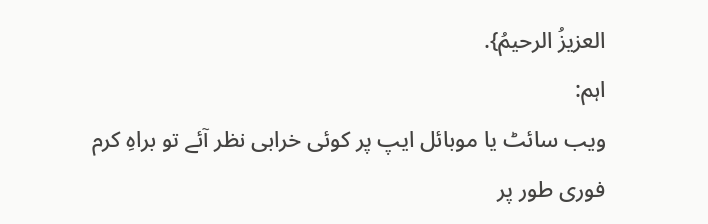العزيزُ الرحيمُ}.
اہم:
ویب سائٹ یا موبائل ایپ پر کوئی خرابی نظر آئے تو براہِ کرم فوری طور پر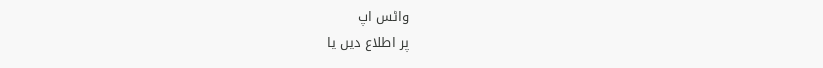واٹس اپ
پر اطلاع دیں یا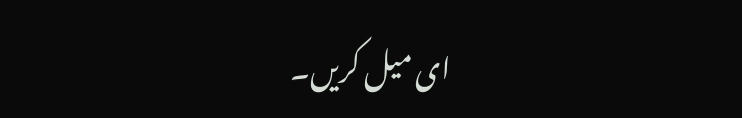ای میل کریں۔